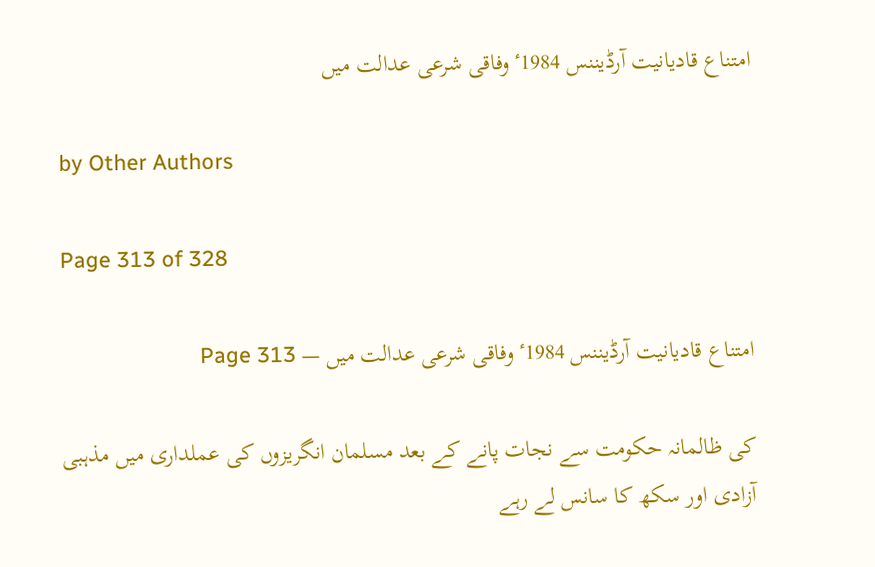امتناع قادیانیت آرڈیننس 1984ٴ وفاقی شرعی عدالت میں

by Other Authors

Page 313 of 328

امتناع قادیانیت آرڈیننس 1984ٴ وفاقی شرعی عدالت میں — Page 313

کی ظالمانہ حکومت سے نجات پانے کے بعد مسلمان انگریزوں کی عملداری میں مذہبی آزادی اور سکھ کا سانس لے رہے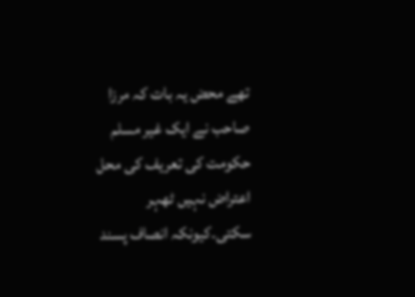تھے محض یہ بات کہ مرزا صاحب نے ایک غیر مسلم حکومت کی تعریف کی محل اعتراض نہیں ٹھہر سکتی۔کیونکہ انصاف پسند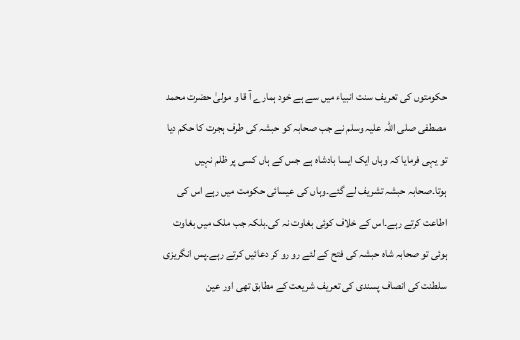حکومتوں کی تعریف سنت انبیاء میں سے ہے خود ہمارے آ قا و مولیٰ حضرت محمد مصطفی صلی اللہ علیہ وسلم نے جب صحابہ کو حبشہ کی طرف ہجرت کا حکم دیا تو یہی فرمایا کہ وہاں ایک ایسا بادشاہ ہے جس کے ہاں کسی پر ظلم نہیں ہوتا۔صحابہ حبشہ تشریف لے گئے۔وہاں کی عیسائی حکومت میں رہے اس کی اطاعت کرتے رہے۔اس کے خلاف کوئی بغاوت نہ کی۔بلکہ جب ملک میں بغاوت ہوئی تو صحابہ شاہ حبشہ کی فتح کے لئے رو رو کر دعائیں کرتے رہے۔پس انگریزی سلطنت کی انصاف پسندی کی تعریف شریعت کے مطابق تھی اور عین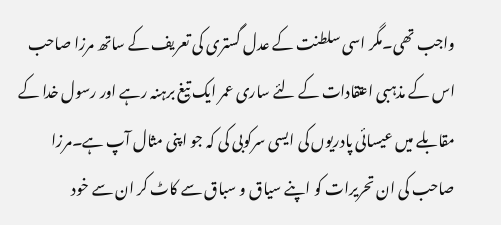واجب تھی۔مگر اسی سلطنت کے عدل گستری کی تعریف کے ساتھ مرزا صاحب اس کے مذہبی اعتقادات کے لئے ساری عمر ایک تیغ برہنہ رہے اور رسول خدا کے مقابلے میں عیسائی پادریوں کی ایسی سرکوبی کی کہ جو اپنی مثال آپ ہے۔مرزا صاحب کی ان تحریرات کو اپنے سیاق و سباق سے کاٹ کر ان سے خود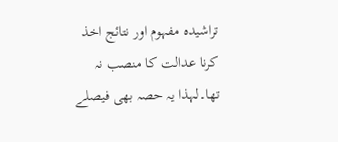تراشیدہ مفہوم اور نتائج اخذ کرنا عدالت کا منصب نہ تھا۔لہذا یہ حصہ بھی فیصلے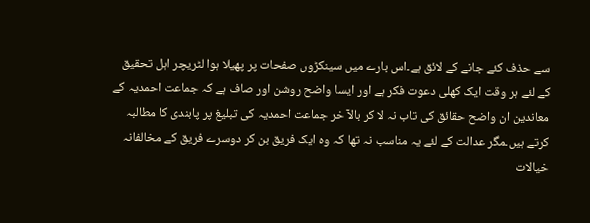سے حذف کئے جانے کے لائق ہے۔اس بارے میں سینکڑوں صفحات پر پھیلا ہوا لٹریچر اہل تحقیق کے لئے ہر وقت ایک کھلی دعوت فکر ہے اور ایسا واضح روشن اور صاف ہے کہ جماعت احمدیہ کے معاندین ان واضح حقائق کی تاب نہ لا کر بالآ خر جماعت احمدیہ کی تبلیغ پر پابندی کا مطالبہ کرتے ہیں۔مگر عدالت کے لئے یہ مناسب نہ تھا کہ وہ ایک فریق بن کر دوسرے فریق کے مخالفانہ خیالات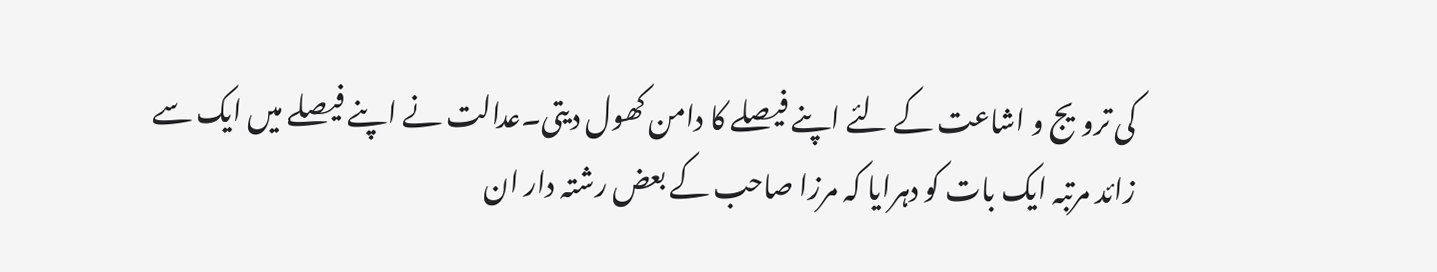کی ترویج و اشاعت کے لئے اپنے فیصلے کا دامن کھول دیتی۔عدالت نے اپنے فیصلے میں ایک سے زائد مرتبہ ایک بات کو دہرایا کہ مرزا صاحب کے بعض رشتہ دار ان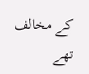کے مخالف تھے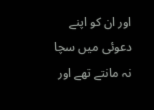اور ان کو اپنے دعوئی میں سچا نہ مانتے تھے اور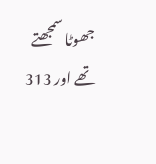جھوٹا سمجھتے تھے اور 313